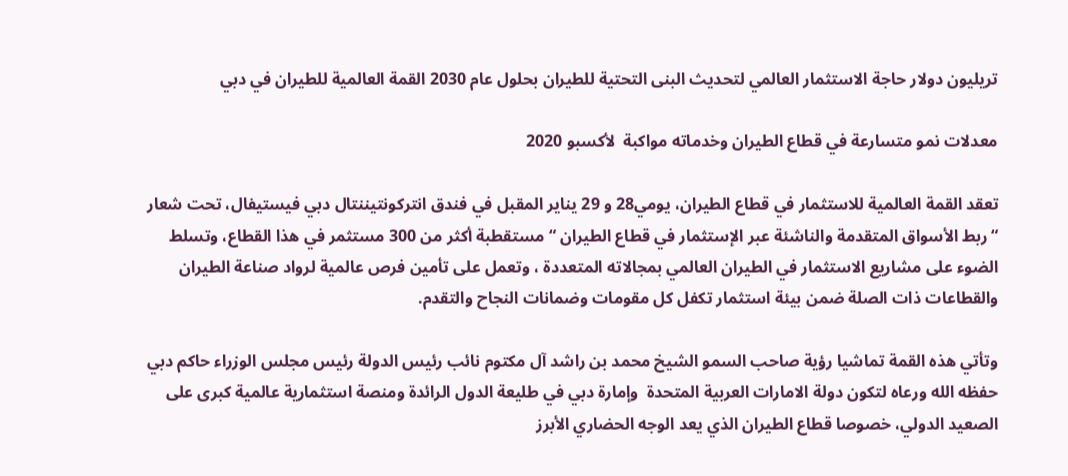تريليون دولار حاجة الاستثمار العالمي لتحديث البنى التحتية للطيران بحلول عام 2030 القمة العالمية للطيران في دبي

معدلات نمو متسارعة في قطاع الطيران وخدماته مواكبة  لأكسبو 2020

تعقد القمة العالمية للاستثمار في قطاع الطيران، يومي28 و 29 يناير المقبل في فندق انتركونتيننتال دبي فيستيفال، تحت شعار “ربط الأسواق المتقدمة والناشئة عبر الإستثمار في قطاع الطيران “مستقطبة أكثر من 300 مستثمر في هذا القطاع، وتسلط الضوء على مشاريع الاستثمار في الطيران العالمي بمجالاته المتعددة ، وتعمل على تأمين فرص عالمية لرواد صناعة الطيران والقطاعات ذات الصلة ضمن بيئة استثمار تكفل كل مقومات وضمانات النجاح والتقدم.

وتأتي هذه القمة تماشيا رؤية صاحب السمو الشيخ محمد بن راشد آل مكتوم نائب رئيس الدولة رئيس مجلس الوزراء حاكم دبي حفظه الله ورعاه لتكون دولة الامارات العربية المتحدة  وإمارة دبي في طليعة الدول الرائدة ومنصة استثمارية عالمية كبرى على الصعيد الدولي، خصوصا قطاع الطيران الذي يعد الوجه الحضاري الأبرز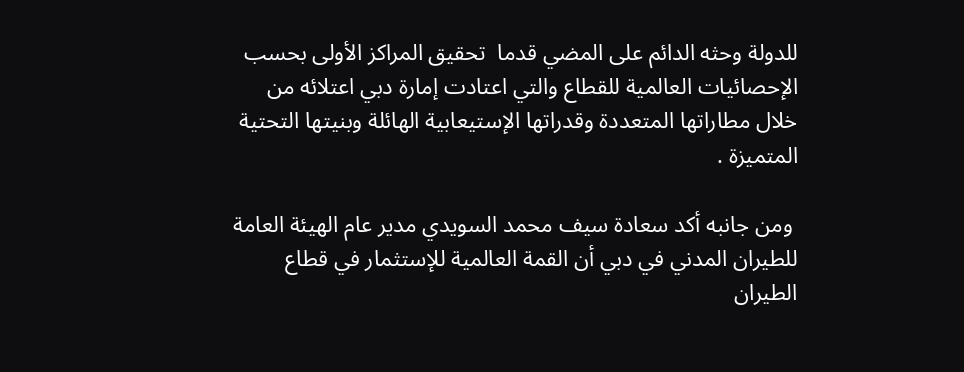للدولة وحثه الدائم على المضي قدما  تحقيق المراكز الأولى بحسب الإحصائيات العالمية للقطاع والتي اعتادت إمارة دبي اعتلائه من خلال مطاراتها المتعددة وقدراتها الإستيعابية الهائلة وبنيتها التحتية المتميزة .

 ومن جانبه أكد سعادة سيف محمد السويدي مدير عام الهيئة العامة للطيران المدني في دبي أن القمة العالمية للإستثمار في قطاع الطيران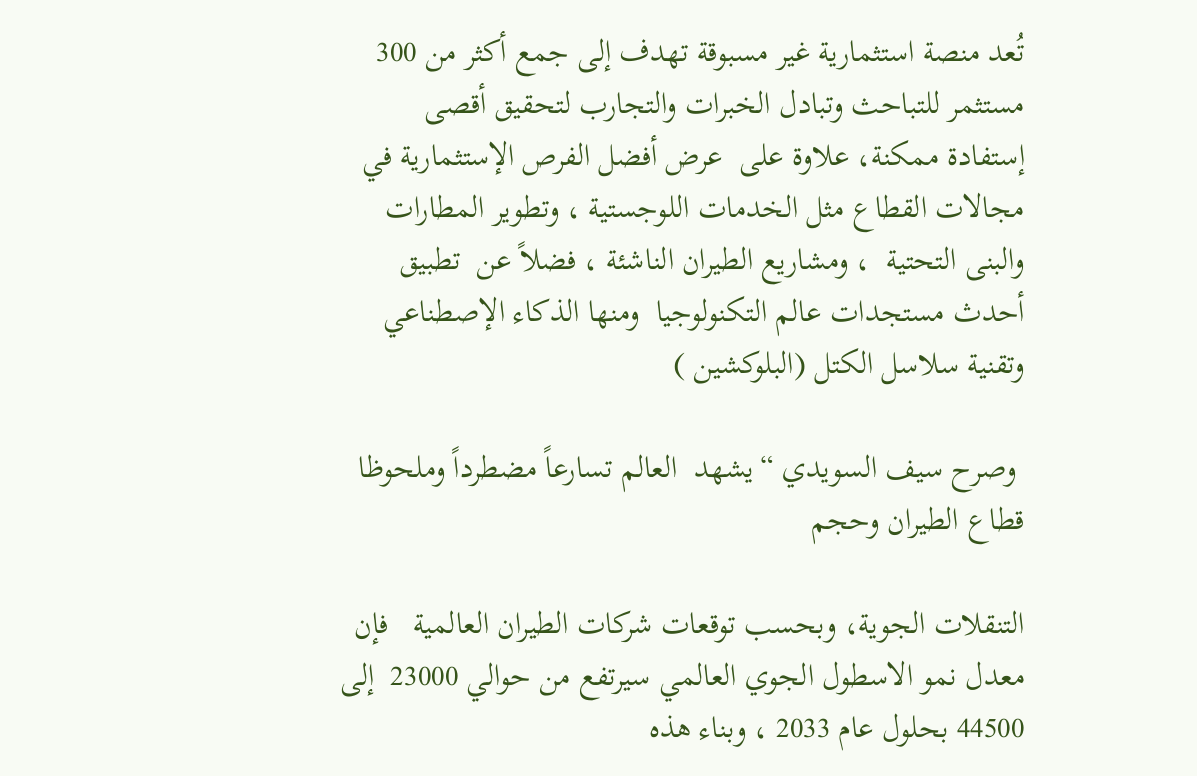تُعد منصة استثمارية غير مسبوقة تهدف إلى جمع أكثر من 300 مستثمر للتباحث وتبادل الخبرات والتجارب لتحقيق أقصى إستفادة ممكنة، علاوة على  عرض أفضل الفرص الإستثمارية في مجالات القطاع مثل الخدمات اللوجستية ، وتطوير المطارات والبنى التحتية  ، ومشاريع الطيران الناشئة ، فضلاً عن  تطبيق أحدث مستجدات عالم التكنولوجيا  ومنها الذكاء الإصطناعي  وتقنية سلاسل الكتل (البلوكشين )

 وصرح سيف السويدي “يشهد  العالم تسارعاً مضطرداً وملحوظا قطاع الطيران وحجم

التنقلات الجوية، وبحسب توقعات شركات الطيران العالمية   فإن معدل نمو الاسطول الجوي العالمي سيرتفع من حوالي 23000  إلى 44500 بحلول عام 2033 ، وبناء هذه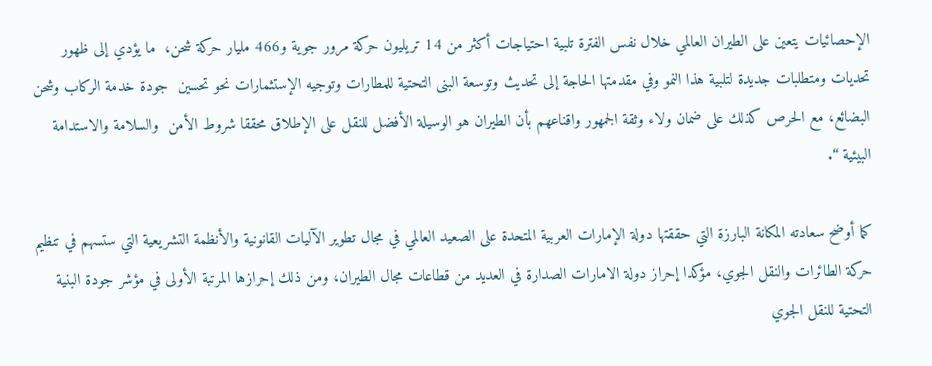الإحصائيات يتعين على الطيران العالمي خلال نفس الفترة تلبية احتياجات أكثر من 14 تريليون حركة مرور جوية و466 مليار حركة شحن،  ما يؤدي إلى ظهور تحديات ومتطلبات جديدة لتلبية هذا النمو وفي مقدمتها الحاجة إلى تحديث وتوسعة البنى التحتية للمطارات وتوجيه الإستثمارات نحو تحسين  جودة خدمة الركاب وشحن البضائع، مع الحرص كذلك على ضمان ولاء وثقة الجمهور واقناعهم بأن الطيران هو الوسيلة الأفضل للنقل على الإطلاق محققا شروط الأمن  والسلامة والاستدامة البيئية “.

كما أوضح سعادته المكانة البارزة التي حققتها دولة الإمارات العربية المتحدة على الصعيد العالمي في مجال تطوير الآليات القانونية والأنظمة التشريعية التي ستسهم في تنظيم حركة الطائرات والنقل الجوي، مؤكدا إحراز دولة الامارات الصدارة في العديد من قطاعات مجال الطيران، ومن ذلك إحرازها المرتبة الأولى في مؤشر جودة البنية التحتية للنقل الجوي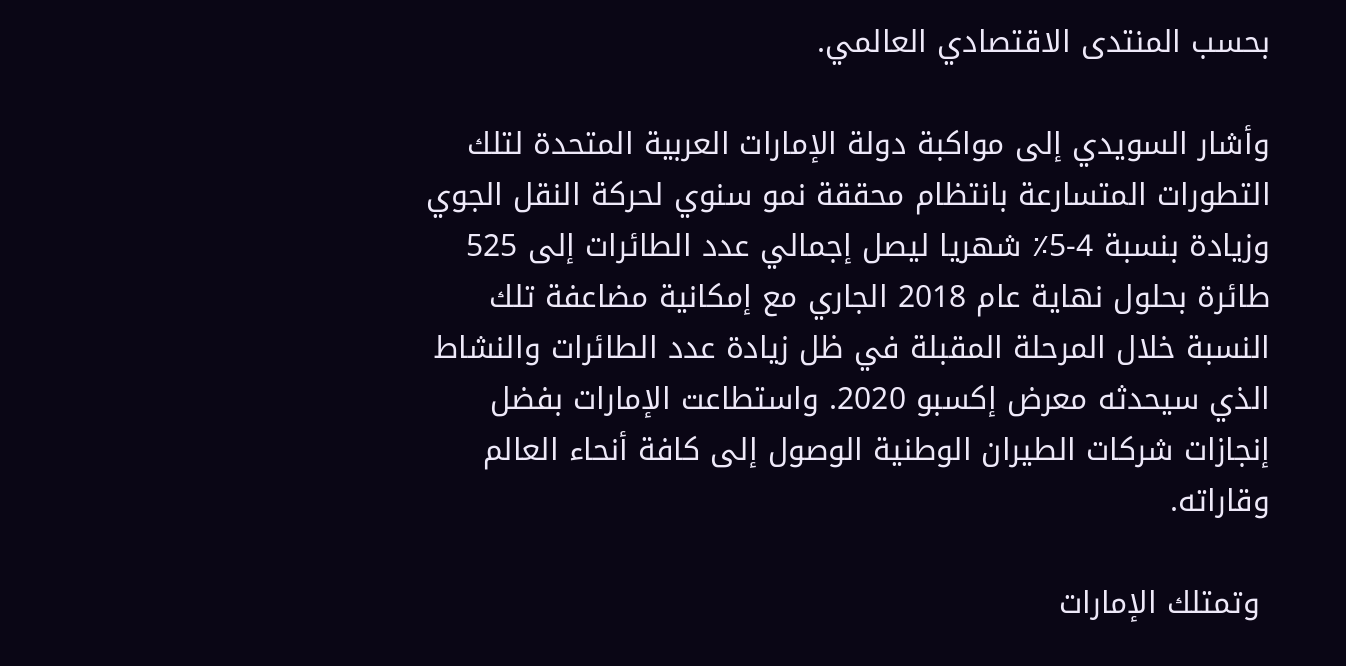بحسب المنتدى الاقتصادي العالمي.

وأشار السويدي إلى مواكبة دولة الإمارات العربية المتحدة لتلك التطورات المتسارعة بانتظام محققة نمو سنوي لحركة النقل الجوي وزيادة بنسبة 4-5٪ شهريا ليصل إجمالي عدد الطائرات إلى 525 طائرة بحلول نهاية عام 2018 الجاري مع إمكانية مضاعفة تلك النسبة خلال المرحلة المقبلة في ظل زيادة عدد الطائرات والنشاط الذي سيحدثه معرض إكسبو 2020. واستطاعت الإمارات بفضل إنجازات شركات الطيران الوطنية الوصول إلى كافة أنحاء العالم وقاراته.

 وتمتلك الإمارات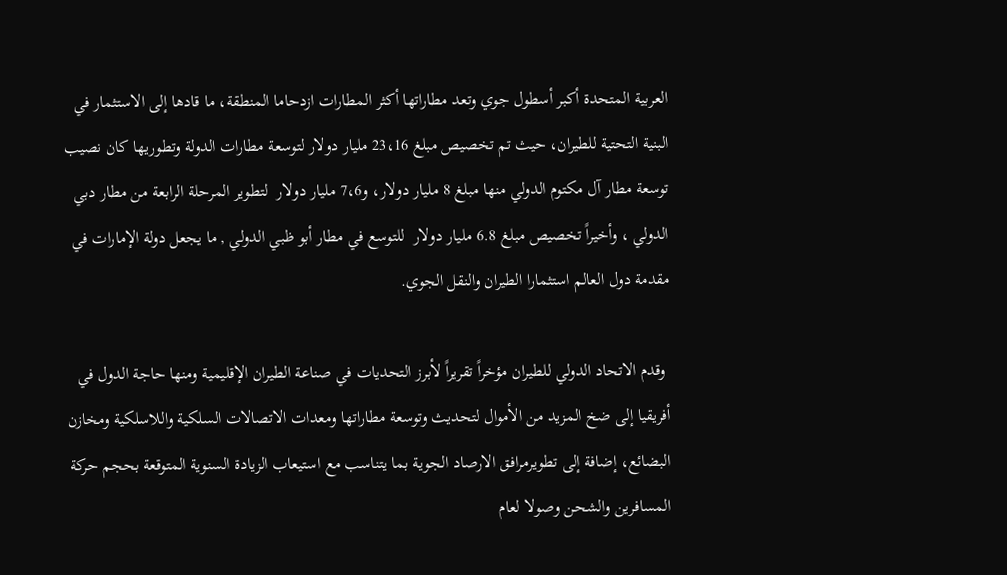العربية المتحدة أكبر أسطول جوي وتعد مطاراتها أكثر المطارات ازدحاما المنطقة، ما قادها إلى الاستثمار في البنية التحتية للطيران، حيث تم تخصيص مبلغ 23،16 مليار دولار لتوسعة مطارات الدولة وتطوريها كان نصيب توسعة مطار آل مكتوم الدولي منها مبلغ 8 مليار دولار، و7،6 مليار دولار  لتطوير المرحلة الرابعة من مطار دبي الدولي ، وأخيراً تخصيص مبلغ 6.8 مليار دولار  للتوسع في مطار أبو ظبي الدولي , ما يجعل دولة الإمارات في  مقدمة دول العالم استثمارا الطيران والنقل الجوي.

 وقدم الاتحاد الدولي للطيران مؤخراً تقريراً لأبرز التحديات في صناعة الطيران الإقليمية ومنها حاجة الدول في أفريقيا إلى ضخ المزيد من الأموال لتحديث وتوسعة مطاراتها ومعدات الاتصالات السلكية واللاسلكية ومخازن البضائع، إضافة إلى تطويرمرافق الارصاد الجوية بما يتناسب مع استيعاب الزيادة السنوية المتوقعة بحجم حركة المسافرين والشحن وصولا لعام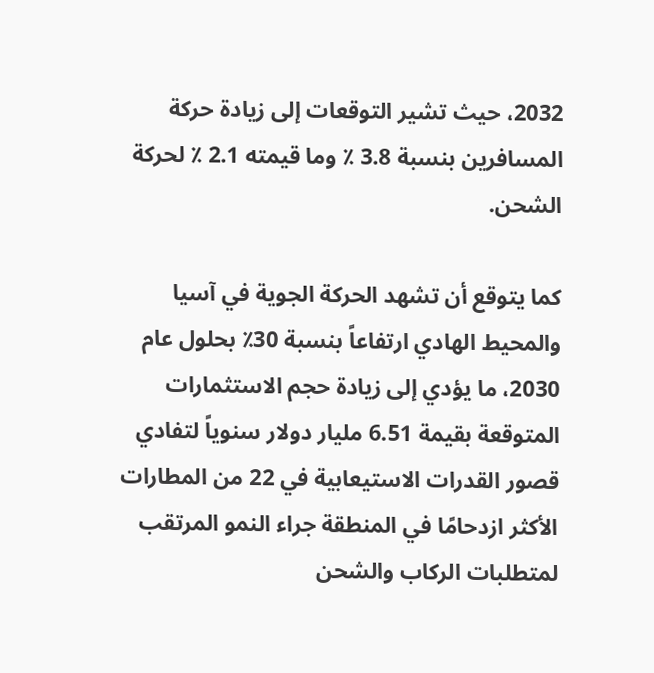2032، حيث تشير التوقعات إلى زيادة حركة المسافرين بنسبة 3.8 ٪ وما قيمته 2.1 ٪ لحركة الشحن.

كما يتوقع أن تشهد الحركة الجوية في آسيا والمحيط الهادي ارتفاعاً بنسبة 30٪ بحلول عام 2030، ما يؤدي إلى زيادة حجم الاستثمارات المتوقعة بقيمة 6.51 مليار دولار سنوياً لتفادي قصور القدرات الاستيعابية في 22 من المطارات الأكثر ازدحامًا في المنطقة جراء النمو المرتقب لمتطلبات الركاب والشحن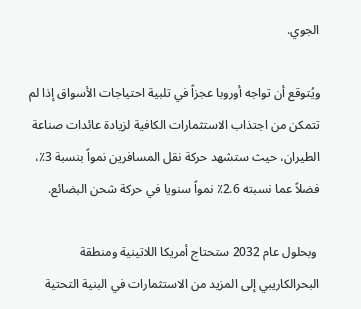الجوي.

ويُتوقع أن تواجه أوروبا عجزاً في تلبية احتياجات الأسواق إذا لم تتمكن من اجتذاب الاستثمارات الكافية لزيادة عائدات صناعة الطيران، حيث ستشهد حركة نقل المسافرين نمواً بنسبة 3٪، فضلاً عما نسبته 2.6٪ نمواً سنويا في حركة شحن البضائع.

 وبحلول عام 2032 ستحتاج أمريكا اللاتينية ومنطقة البحرالكاريبي إلى المزيد من الاستثمارات في البنية التحتية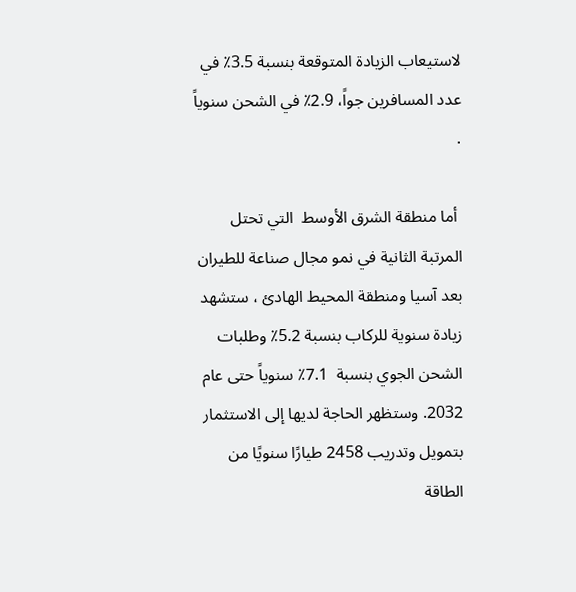لاستيعاب الزيادة المتوقعة بنسبة 3.5٪ في عدد المسافرين جواً، 2.9٪ في الشحن سنوياً .

 أما منطقة الشرق الأوسط  التي تحتل المرتبة الثانية في نمو مجال صناعة للطيران بعد آسيا ومنطقة المحيط الهادئ ، ستشهد زيادة سنوية للركاب بنسبة 5.2٪ وطلبات الشحن الجوي بنسبة  7.1٪ سنوياً حتى عام 2032. وستظهر الحاجة لديها إلى الاستثمار بتمويل وتدريب 2458 طيارًا سنويًا من الطاقة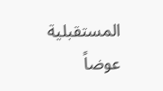المستقبلية عوضاً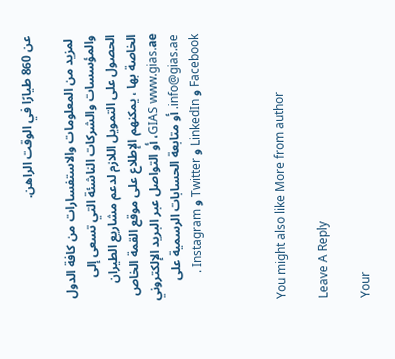عن 860 طيارًا في الوقت الراهن.

 لمزيد من المعلومات والاستفسارات من كافة الدول والمؤسسات والشركات الناشئة التي تسعى إلى الحصول على التمويل اللازم لدعم مشاريع الطيران الخاصة بها ، يمكنهم الإطلاع على موقع القمة الخاص GIAS www.gias.ae، أو التواصل عبر البريد الإلكتروني info@gias.ae. أو متابعة الحسابات الرسمية على Facebook و LinkedIn و Twitter و Instagram .



You might also like More from author

Leave A Reply

Your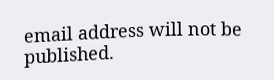email address will not be published.